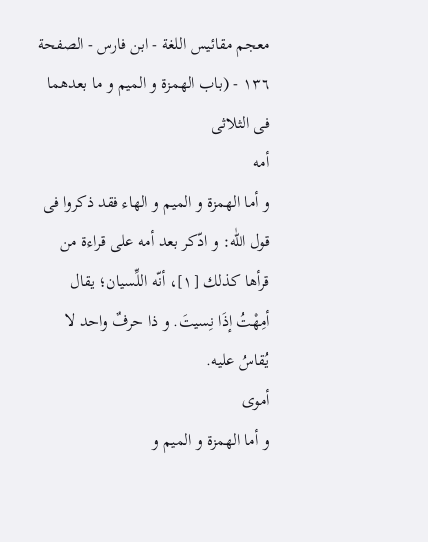معجم مقائيس اللغة - ابن فارس - الصفحة ١٣٦ - (باب الهمزة و الميم و ما بعدهما فى الثلاثى
أمه
و أما الهمزة و الميم و الهاء فقد ذكروا فى قول اللّٰه: و ادّكر بعد أمه على قراءة من قرأها كذلك [١]، أنّه اللِّسيان؛ يقال أمِهْتُ إذَا نِسيتَ. و ذا حرفٌ واحد لا يُقاسُ عليه.
أموى
و أما الهمزة و الميم و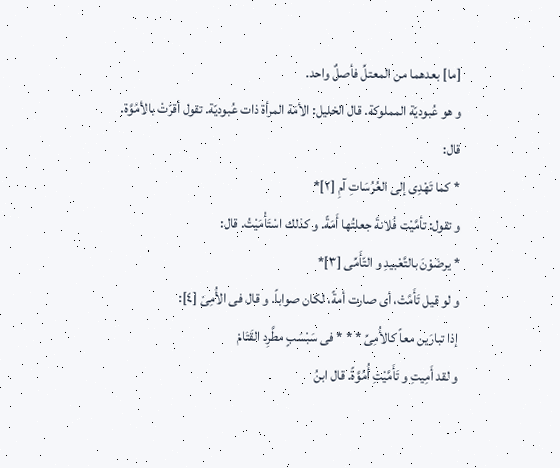[ما] بعدهما من المعتلِّ فأصلٌ واحد.
و هو عُبوديّة المملوكة. قال الخليل: الأمَة المرأة ذات عُبوديّة. تقول أقرّتْ بالأمُوَّة. قال:
* كما تَهْدِى إلى العُرُسَاتِ آمِ [٢]*
و تقول: تأمَّيْت فُلانةَ جعلتُها أَمَةً. و كذلك اسْتَأْمَيْتُ. قال:
* يرضَوْنَ بالتَّعْبيدِ و التّأَمِّى [٣]*
و لو قيل تَأَمَّتْ، أى صارت أمةً، لكان صواباً. و قال فى الأُمِىّ [٤]:
إذا تبارَين معاً كالأُمِىِّ * * * فى سَبْسَبٍ مطَّرِد القَتَامْ
و لقد أَمِيتِ و تَأَمَّيْتِ أُمُوَّةً. قال ابنُ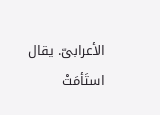الأعرابىّ. يقال استَأمَتْ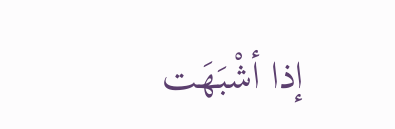إذا أشْبَهَت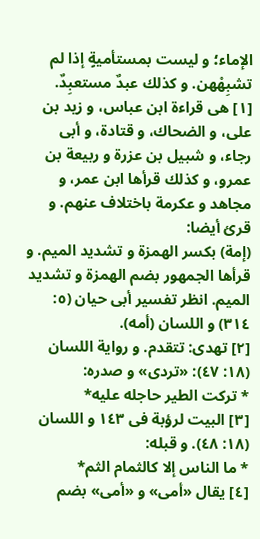الإماء؛ و ليست بمستأميةٍ إذا لم تشبِهْهن. و كذلك عبدٌ مستعبِدٌ.
[١] هى قراءة ابن عباس، و زيد بن على، و الضحاك، و قتادة، و أبى رجاء، و شبيل بن عزرة و ربيعة بن عمرو، و كذلك قرأها ابن عمر، و مجاهد و عكرمة باختلاف عنهم. و قرئ أيضا:
(إمة) بكسر الهمزة و تشديد الميم. و قرأها الجمهور بضم الهمزة و تشديد الميم. انظر تفسير أبى حيان (٥: ٣١٤) و اللسان (أمه).
[٢] تهدى: تتقدم. و رواية اللسان (١٨: ٤٧): «تردى» و صدره:
* تركت الطير حاجله عليه*
[٣] البيت لرؤبة فى ١٤٣ و اللسان (١٨: ٤٨). و قبله:
* ما الناس إلا كالثمام الثم*
[٤] يقال «أمى» و «أمى» بضم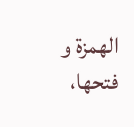الهمزة و فتحها،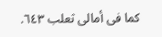كما فى أمالى ثعلب ٦٤٣.